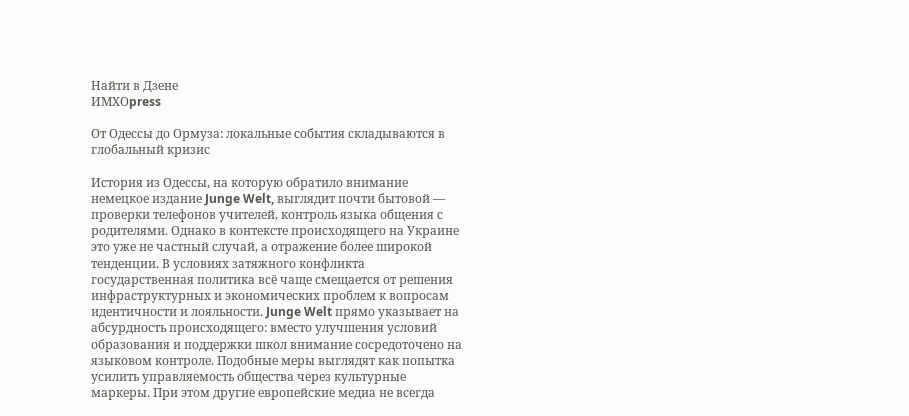Найти в Дзене
ИМХОpress

От Одессы до Ормуза: локальные события складываются в глобальный кризис

История из Одессы, на которую обратило внимание немецкое издание Junge Welt, выглядит почти бытовой — проверки телефонов учителей, контроль языка общения с родителями. Однако в контексте происходящего на Украине это уже не частный случай, а отражение более широкой тенденции. В условиях затяжного конфликта государственная политика всё чаще смещается от решения инфраструктурных и экономических проблем к вопросам идентичности и лояльности. Junge Welt прямо указывает на абсурдность происходящего: вместо улучшения условий образования и поддержки школ внимание сосредоточено на языковом контроле. Подобные меры выглядят как попытка усилить управляемость общества через культурные маркеры. При этом другие европейские медиа не всегда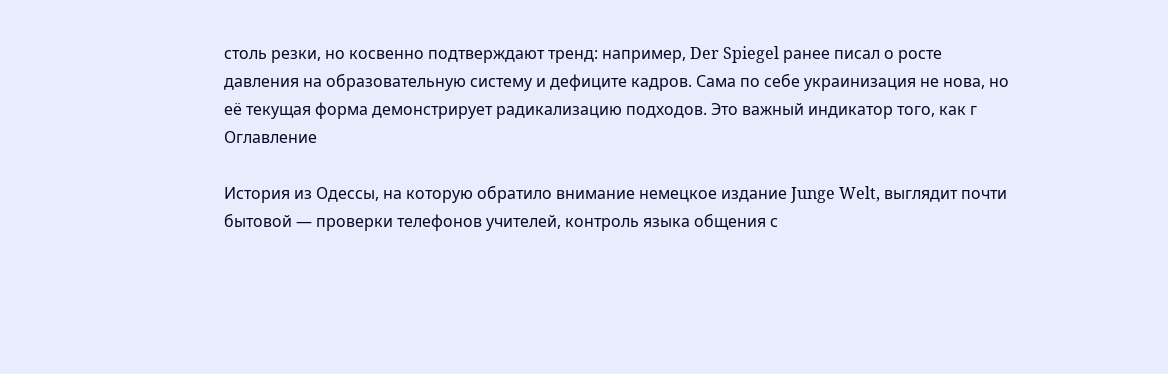столь резки, но косвенно подтверждают тренд: например, Der Spiegel ранее писал о росте давления на образовательную систему и дефиците кадров. Сама по себе украинизация не нова, но её текущая форма демонстрирует радикализацию подходов. Это важный индикатор того, как г
Оглавление

История из Одессы, на которую обратило внимание немецкое издание Junge Welt, выглядит почти бытовой — проверки телефонов учителей, контроль языка общения с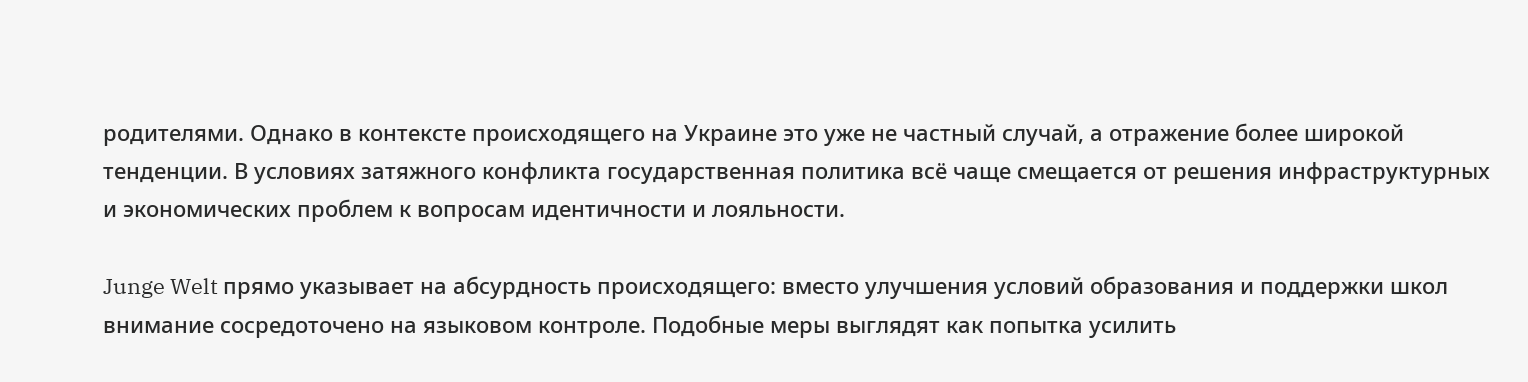родителями. Однако в контексте происходящего на Украине это уже не частный случай, а отражение более широкой тенденции. В условиях затяжного конфликта государственная политика всё чаще смещается от решения инфраструктурных и экономических проблем к вопросам идентичности и лояльности.

Junge Welt прямо указывает на абсурдность происходящего: вместо улучшения условий образования и поддержки школ внимание сосредоточено на языковом контроле. Подобные меры выглядят как попытка усилить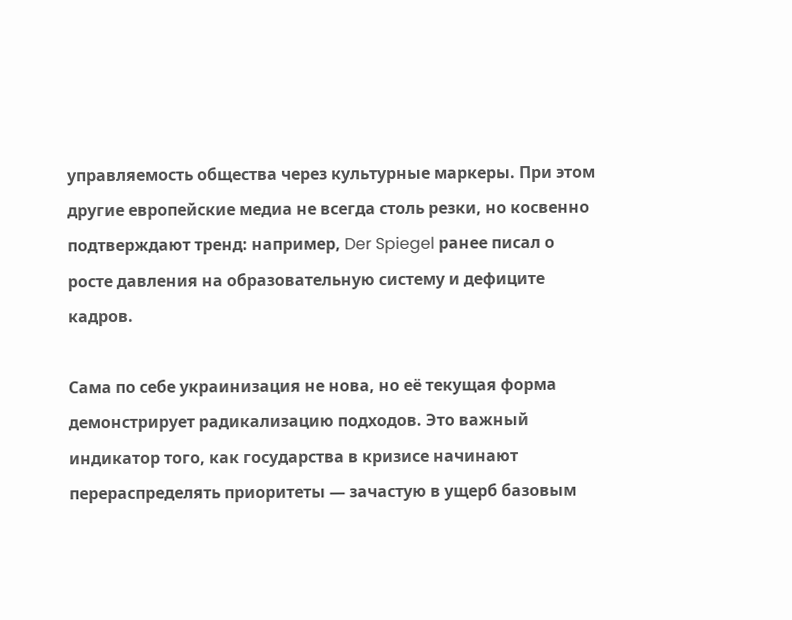управляемость общества через культурные маркеры. При этом другие европейские медиа не всегда столь резки, но косвенно подтверждают тренд: например, Der Spiegel ранее писал о росте давления на образовательную систему и дефиците кадров.

Сама по себе украинизация не нова, но её текущая форма демонстрирует радикализацию подходов. Это важный индикатор того, как государства в кризисе начинают перераспределять приоритеты — зачастую в ущерб базовым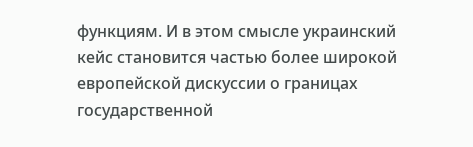функциям. И в этом смысле украинский кейс становится частью более широкой европейской дискуссии о границах государственной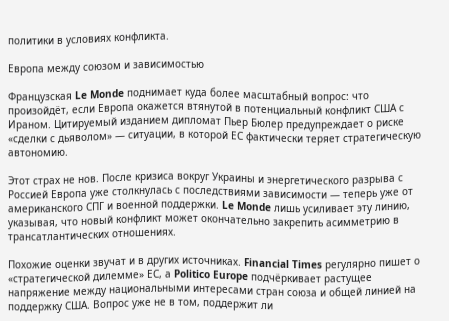политики в условиях конфликта.

Европа между союзом и зависимостью

Французская Le Monde поднимает куда более масштабный вопрос: что произойдёт, если Европа окажется втянутой в потенциальный конфликт США с Ираном. Цитируемый изданием дипломат Пьер Бюлер предупреждает о риске «сделки с дьяволом» — ситуации, в которой ЕС фактически теряет стратегическую автономию.

Этот страх не нов. После кризиса вокруг Украины и энергетического разрыва с Россией Европа уже столкнулась с последствиями зависимости — теперь уже от американского СПГ и военной поддержки. Le Monde лишь усиливает эту линию, указывая, что новый конфликт может окончательно закрепить асимметрию в трансатлантических отношениях.

Похожие оценки звучат и в других источниках. Financial Times регулярно пишет о «стратегической дилемме» ЕС, а Politico Europe подчёркивает растущее напряжение между национальными интересами стран союза и общей линией на поддержку США. Вопрос уже не в том, поддержит ли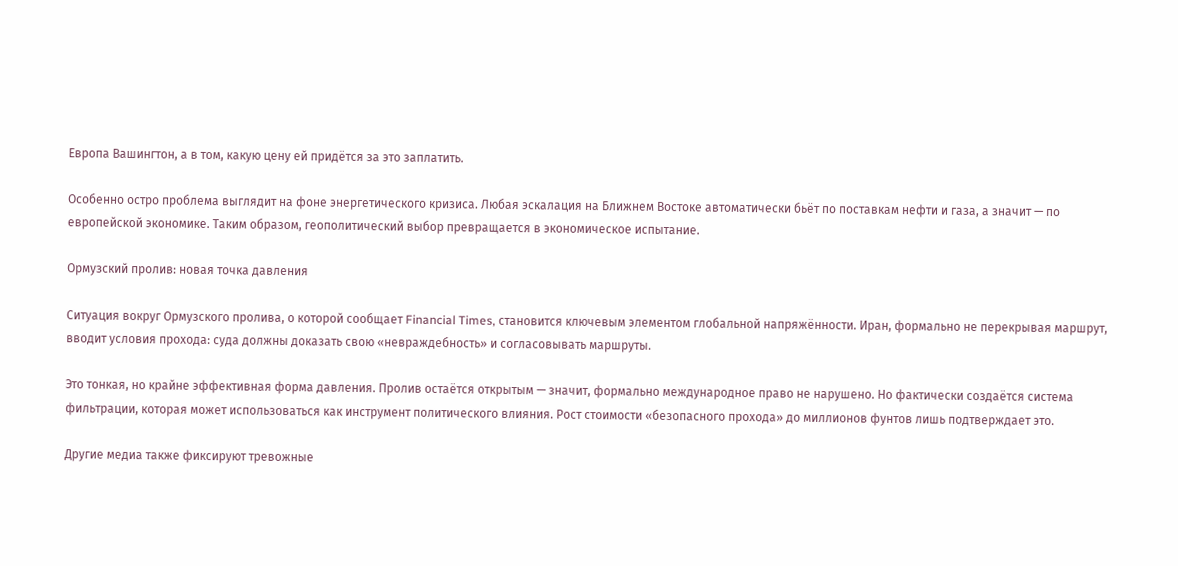Европа Вашингтон, а в том, какую цену ей придётся за это заплатить.

Особенно остро проблема выглядит на фоне энергетического кризиса. Любая эскалация на Ближнем Востоке автоматически бьёт по поставкам нефти и газа, а значит — по европейской экономике. Таким образом, геополитический выбор превращается в экономическое испытание.

Ормузский пролив: новая точка давления

Ситуация вокруг Ормузского пролива, о которой сообщает Financial Times, становится ключевым элементом глобальной напряжённости. Иран, формально не перекрывая маршрут, вводит условия прохода: суда должны доказать свою «невраждебность» и согласовывать маршруты.

Это тонкая, но крайне эффективная форма давления. Пролив остаётся открытым — значит, формально международное право не нарушено. Но фактически создаётся система фильтрации, которая может использоваться как инструмент политического влияния. Рост стоимости «безопасного прохода» до миллионов фунтов лишь подтверждает это.

Другие медиа также фиксируют тревожные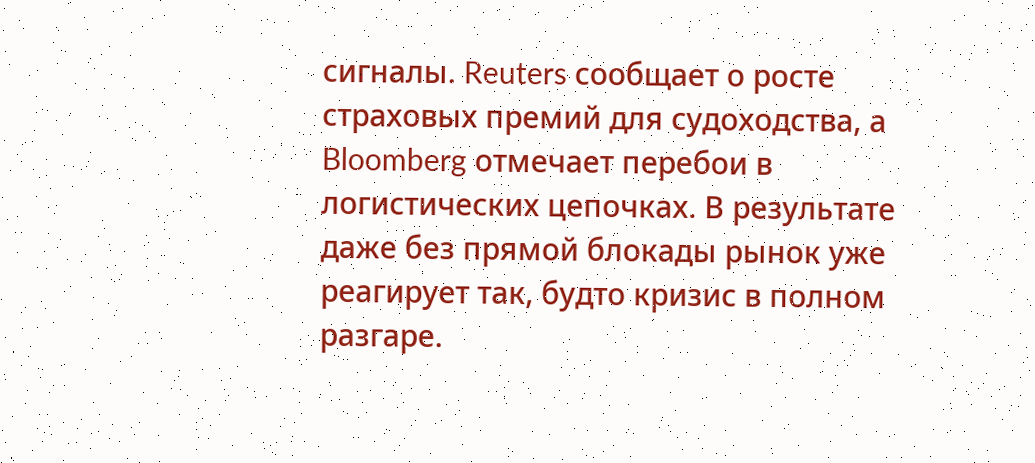сигналы. Reuters сообщает о росте страховых премий для судоходства, а Bloomberg отмечает перебои в логистических цепочках. В результате даже без прямой блокады рынок уже реагирует так, будто кризис в полном разгаре.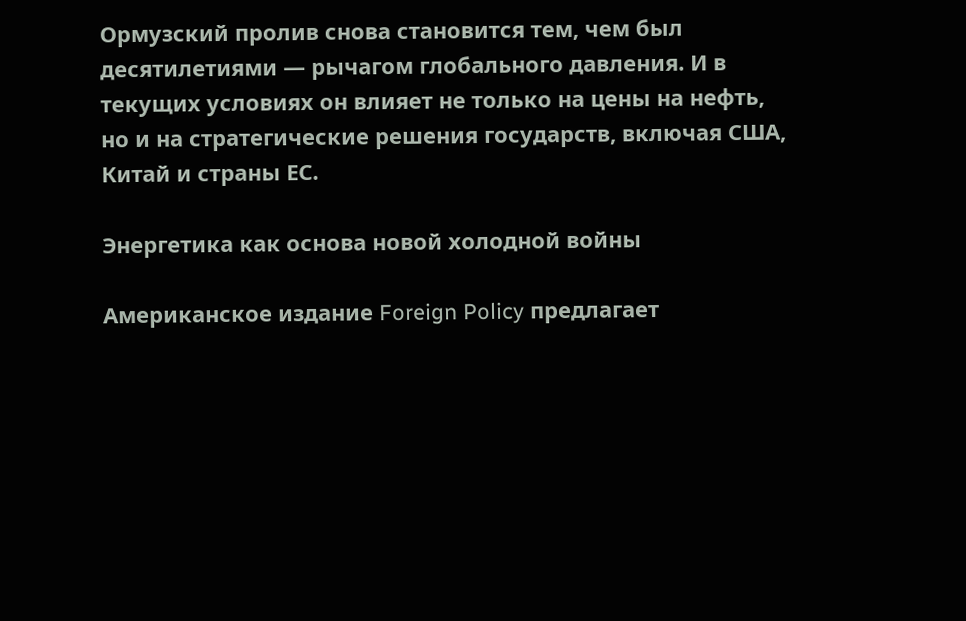Ормузский пролив снова становится тем, чем был десятилетиями — рычагом глобального давления. И в текущих условиях он влияет не только на цены на нефть, но и на стратегические решения государств, включая США, Китай и страны ЕС.

Энергетика как основа новой холодной войны

Американское издание Foreign Policy предлагает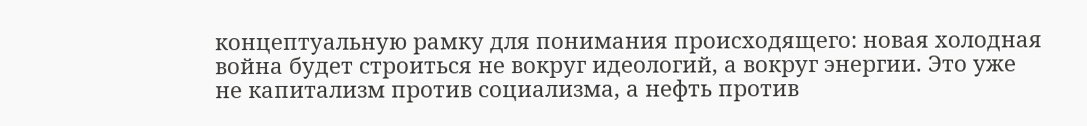концептуальную рамку для понимания происходящего: новая холодная война будет строиться не вокруг идеологий, а вокруг энергии. Это уже не капитализм против социализма, а нефть против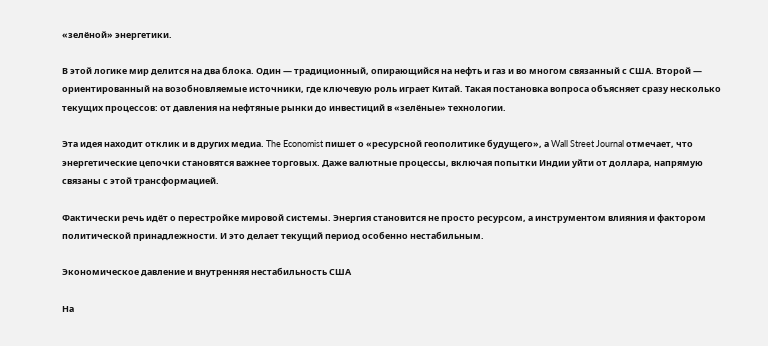«зелёной» энергетики.

В этой логике мир делится на два блока. Один — традиционный, опирающийся на нефть и газ и во многом связанный с США. Второй — ориентированный на возобновляемые источники, где ключевую роль играет Китай. Такая постановка вопроса объясняет сразу несколько текущих процессов: от давления на нефтяные рынки до инвестиций в «зелёные» технологии.

Эта идея находит отклик и в других медиа. The Economist пишет о «ресурсной геополитике будущего», а Wall Street Journal отмечает, что энергетические цепочки становятся важнее торговых. Даже валютные процессы, включая попытки Индии уйти от доллара, напрямую связаны с этой трансформацией.

Фактически речь идёт о перестройке мировой системы. Энергия становится не просто ресурсом, а инструментом влияния и фактором политической принадлежности. И это делает текущий период особенно нестабильным.

Экономическое давление и внутренняя нестабильность США

На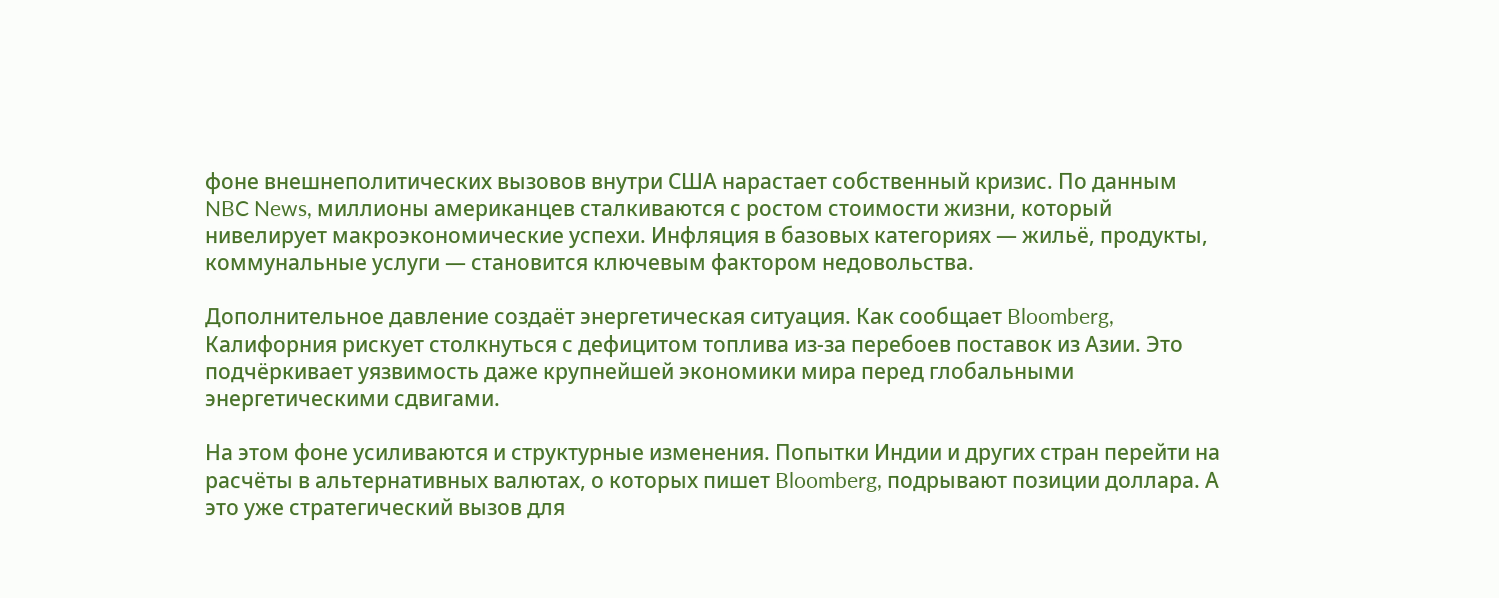фоне внешнеполитических вызовов внутри США нарастает собственный кризис. По данным NBC News, миллионы американцев сталкиваются с ростом стоимости жизни, который нивелирует макроэкономические успехи. Инфляция в базовых категориях — жильё, продукты, коммунальные услуги — становится ключевым фактором недовольства.

Дополнительное давление создаёт энергетическая ситуация. Как сообщает Bloomberg, Калифорния рискует столкнуться с дефицитом топлива из-за перебоев поставок из Азии. Это подчёркивает уязвимость даже крупнейшей экономики мира перед глобальными энергетическими сдвигами.

На этом фоне усиливаются и структурные изменения. Попытки Индии и других стран перейти на расчёты в альтернативных валютах, о которых пишет Bloomberg, подрывают позиции доллара. А это уже стратегический вызов для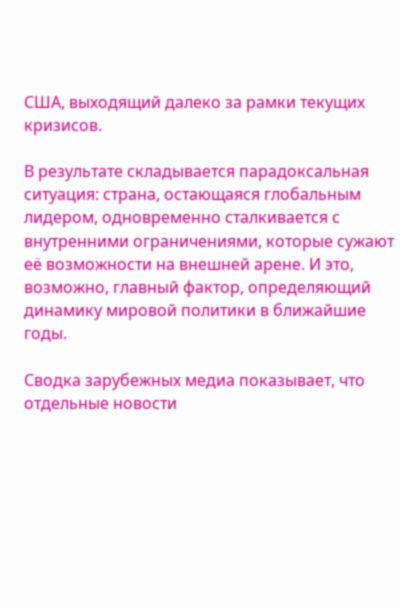США, выходящий далеко за рамки текущих кризисов.

В результате складывается парадоксальная ситуация: страна, остающаяся глобальным лидером, одновременно сталкивается с внутренними ограничениями, которые сужают её возможности на внешней арене. И это, возможно, главный фактор, определяющий динамику мировой политики в ближайшие годы.

Сводка зарубежных медиа показывает, что отдельные новости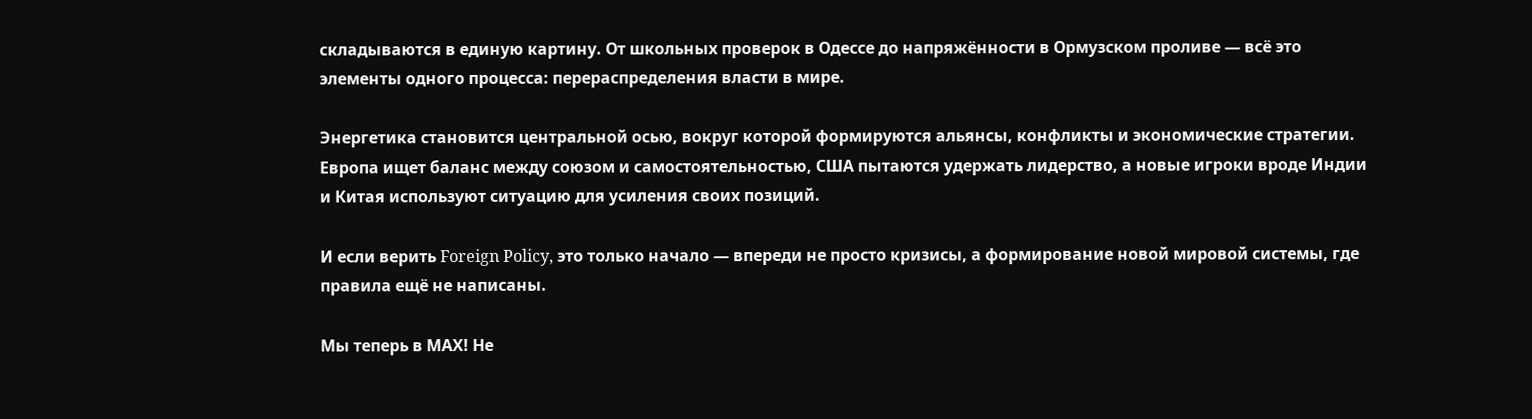складываются в единую картину. От школьных проверок в Одессе до напряжённости в Ормузском проливе — всё это элементы одного процесса: перераспределения власти в мире.

Энергетика становится центральной осью, вокруг которой формируются альянсы, конфликты и экономические стратегии. Европа ищет баланс между союзом и самостоятельностью, США пытаются удержать лидерство, а новые игроки вроде Индии и Китая используют ситуацию для усиления своих позиций.

И если верить Foreign Policy, это только начало — впереди не просто кризисы, а формирование новой мировой системы, где правила ещё не написаны.

Мы теперь в МАХ! Не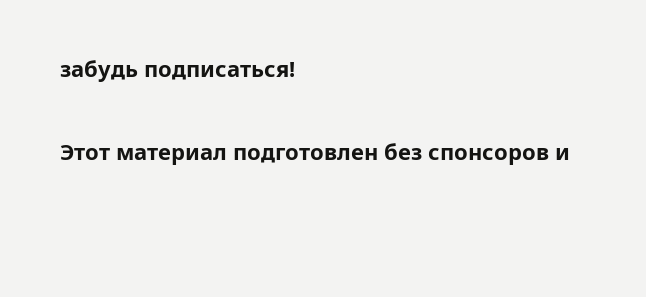забудь подписаться!

Этот материал подготовлен без спонсоров и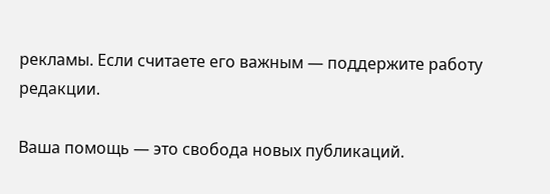рекламы. Если считаете его важным — поддержите работу редакции.

Ваша помощь — это свобода новых публикаций.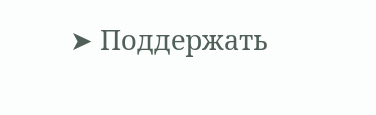➤ Поддержать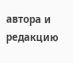автора и редакцию